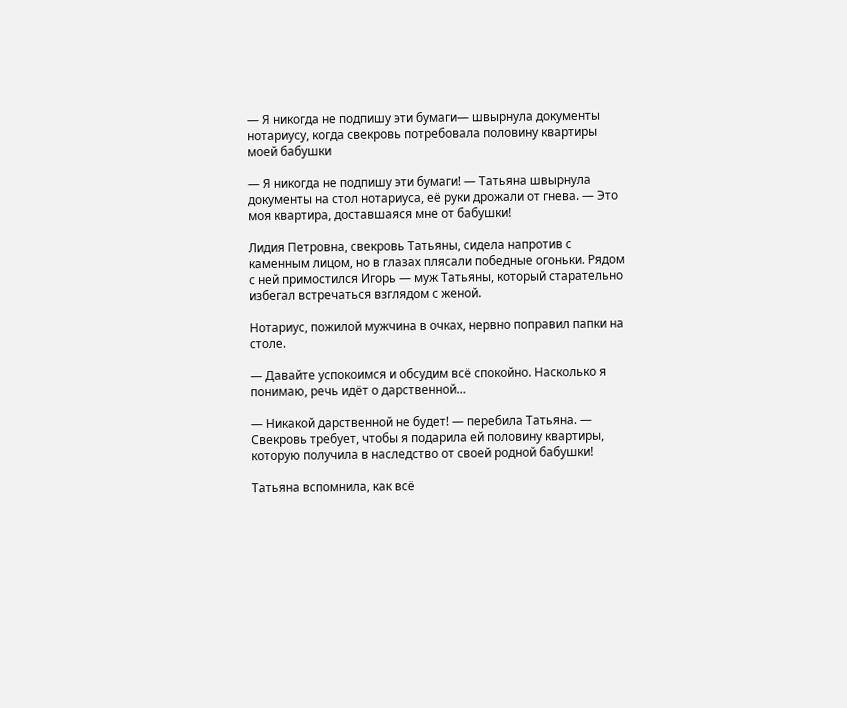— Я никогда не подпишу эти бумаги— швырнула документы нотариусу, когда свекровь потребовала половину квартиры моей бабушки

— Я никогда не подпишу эти бумаги! — Татьяна швырнула документы на стол нотариуса, её руки дрожали от гнева. — Это моя квартира, доставшаяся мне от бабушки!

Лидия Петровна, свекровь Татьяны, сидела напротив с каменным лицом, но в глазах плясали победные огоньки. Рядом с ней примостился Игорь — муж Татьяны, который старательно избегал встречаться взглядом с женой.

Нотариус, пожилой мужчина в очках, нервно поправил папки на столе.

— Давайте успокоимся и обсудим всё спокойно. Насколько я понимаю, речь идёт о дарственной…

— Никакой дарственной не будет! — перебила Татьяна. — Свекровь требует, чтобы я подарила ей половину квартиры, которую получила в наследство от своей родной бабушки!

Татьяна вспомнила, как всё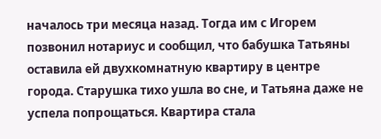началось три месяца назад. Тогда им с Игорем позвонил нотариус и сообщил, что бабушка Татьяны оставила ей двухкомнатную квартиру в центре города. Старушка тихо ушла во сне, и Татьяна даже не успела попрощаться. Квартира стала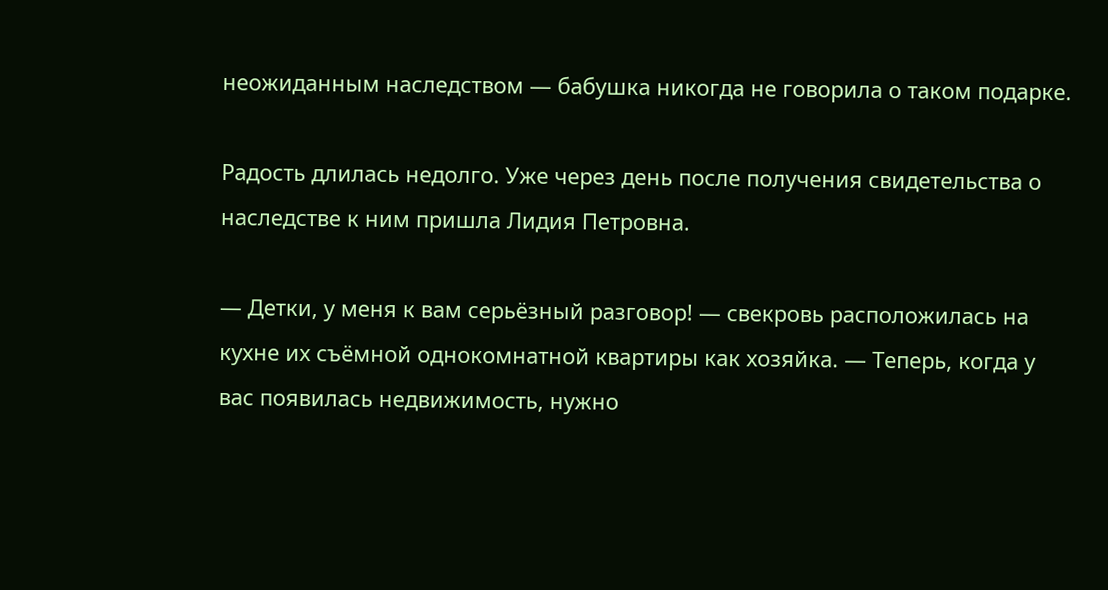неожиданным наследством — бабушка никогда не говорила о таком подарке.

Радость длилась недолго. Уже через день после получения свидетельства о наследстве к ним пришла Лидия Петровна.

— Детки, у меня к вам серьёзный разговор! — свекровь расположилась на кухне их съёмной однокомнатной квартиры как хозяйка. — Теперь, когда у вас появилась недвижимость, нужно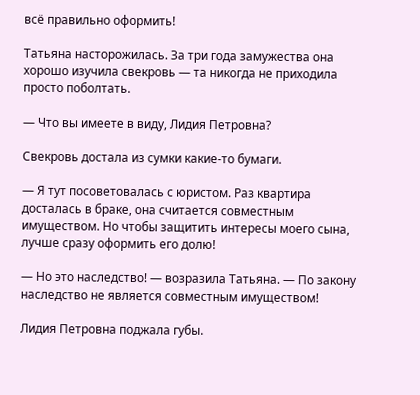всё правильно оформить!

Татьяна насторожилась. За три года замужества она хорошо изучила свекровь — та никогда не приходила просто поболтать.

— Что вы имеете в виду, Лидия Петровна?

Свекровь достала из сумки какие-то бумаги.

— Я тут посоветовалась с юристом. Раз квартира досталась в браке, она считается совместным имуществом. Но чтобы защитить интересы моего сына, лучше сразу оформить его долю!

— Но это наследство! — возразила Татьяна. — По закону наследство не является совместным имуществом!

Лидия Петровна поджала губы.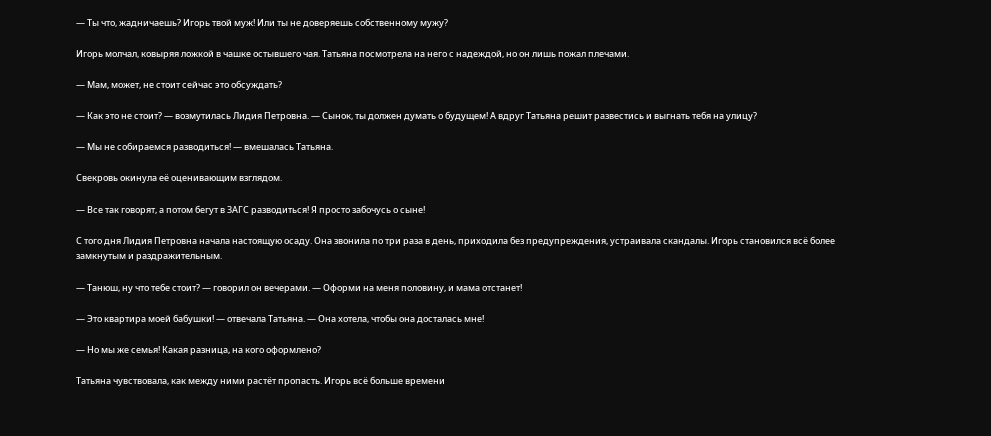— Ты что, жадничаешь? Игорь твой муж! Или ты не доверяешь собственному мужу?

Игорь молчал, ковыряя ложкой в чашке остывшего чая. Татьяна посмотрела на него с надеждой, но он лишь пожал плечами.

— Мам, может, не стоит сейчас это обсуждать?

— Как это не стоит? — возмутилась Лидия Петровна. — Сынок, ты должен думать о будущем! А вдруг Татьяна решит развестись и выгнать тебя на улицу?

— Мы не собираемся разводиться! — вмешалась Татьяна.

Свекровь окинула её оценивающим взглядом.

— Все так говорят, а потом бегут в ЗАГС разводиться! Я просто забочусь о сыне!

С того дня Лидия Петровна начала настоящую осаду. Она звонила по три раза в день, приходила без предупреждения, устраивала скандалы. Игорь становился всё более замкнутым и раздражительным.

— Танюш, ну что тебе стоит? — говорил он вечерами. — Оформи на меня половину, и мама отстанет!

— Это квартира моей бабушки! — отвечала Татьяна. — Она хотела, чтобы она досталась мне!

— Но мы же семья! Какая разница, на кого оформлено?

Татьяна чувствовала, как между ними растёт пропасть. Игорь всё больше времени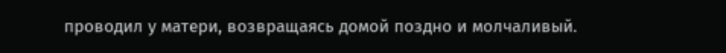проводил у матери, возвращаясь домой поздно и молчаливый.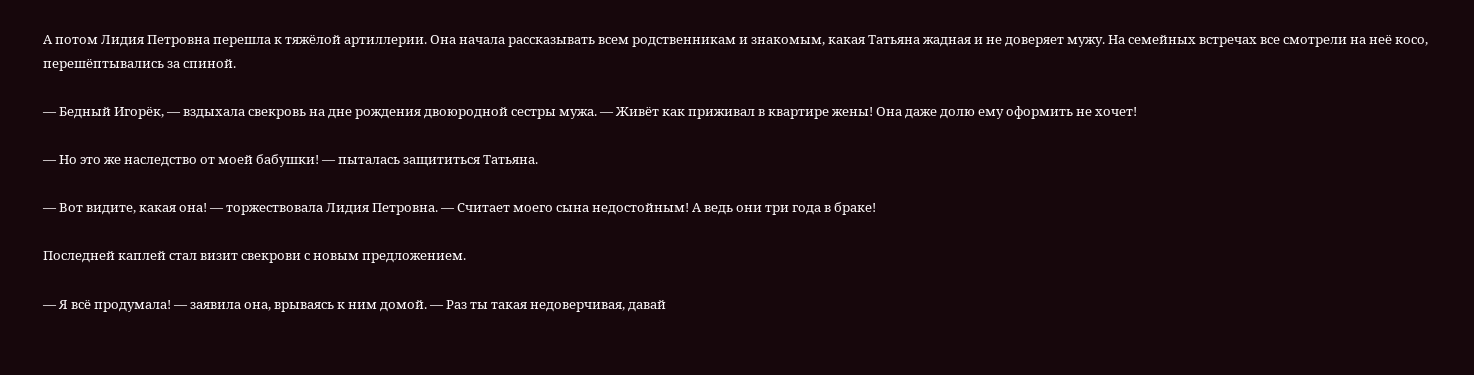А потом Лидия Петровна перешла к тяжёлой артиллерии. Она начала рассказывать всем родственникам и знакомым, какая Татьяна жадная и не доверяет мужу. На семейных встречах все смотрели на неё косо, перешёптывались за спиной.

— Бедный Игорёк, — вздыхала свекровь на дне рождения двоюродной сестры мужа. — Живёт как приживал в квартире жены! Она даже долю ему оформить не хочет!

— Но это же наследство от моей бабушки! — пыталась защититься Татьяна.

— Вот видите, какая она! — торжествовала Лидия Петровна. — Считает моего сына недостойным! А ведь они три года в браке!

Последней каплей стал визит свекрови с новым предложением.

— Я всё продумала! — заявила она, врываясь к ним домой. — Раз ты такая недоверчивая, давай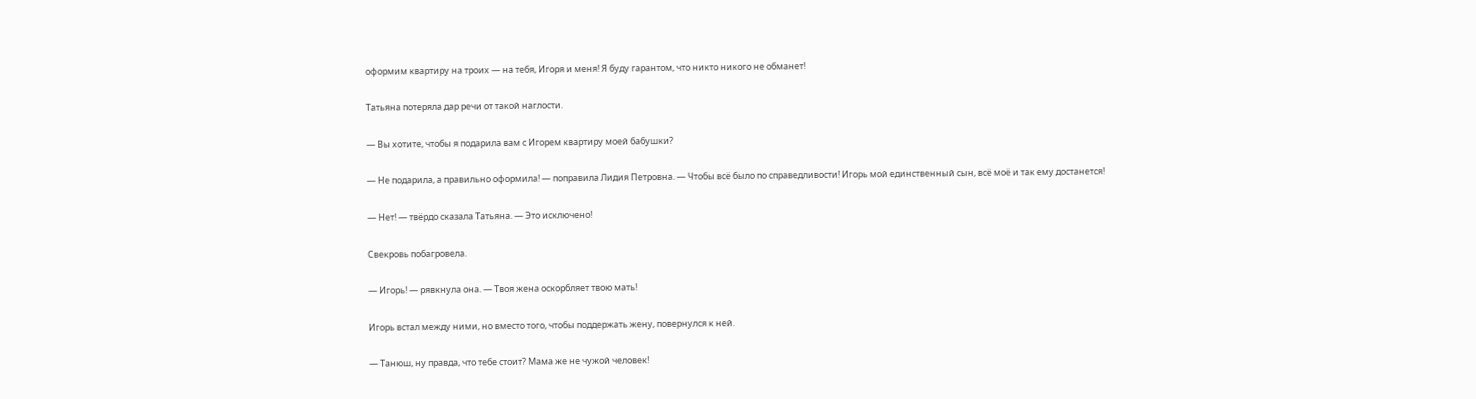оформим квартиру на троих — на тебя, Игоря и меня! Я буду гарантом, что никто никого не обманет!

Татьяна потеряла дар речи от такой наглости.

— Вы хотите, чтобы я подарила вам с Игорем квартиру моей бабушки?

— Не подарила, а правильно оформила! — поправила Лидия Петровна. — Чтобы всё было по справедливости! Игорь мой единственный сын, всё моё и так ему достанется!

— Нет! — твёрдо сказала Татьяна. — Это исключено!

Свекровь побагровела.

— Игорь! — рявкнула она. — Твоя жена оскорбляет твою мать!

Игорь встал между ними, но вместо того, чтобы поддержать жену, повернулся к ней.

— Танюш, ну правда, что тебе стоит? Мама же не чужой человек!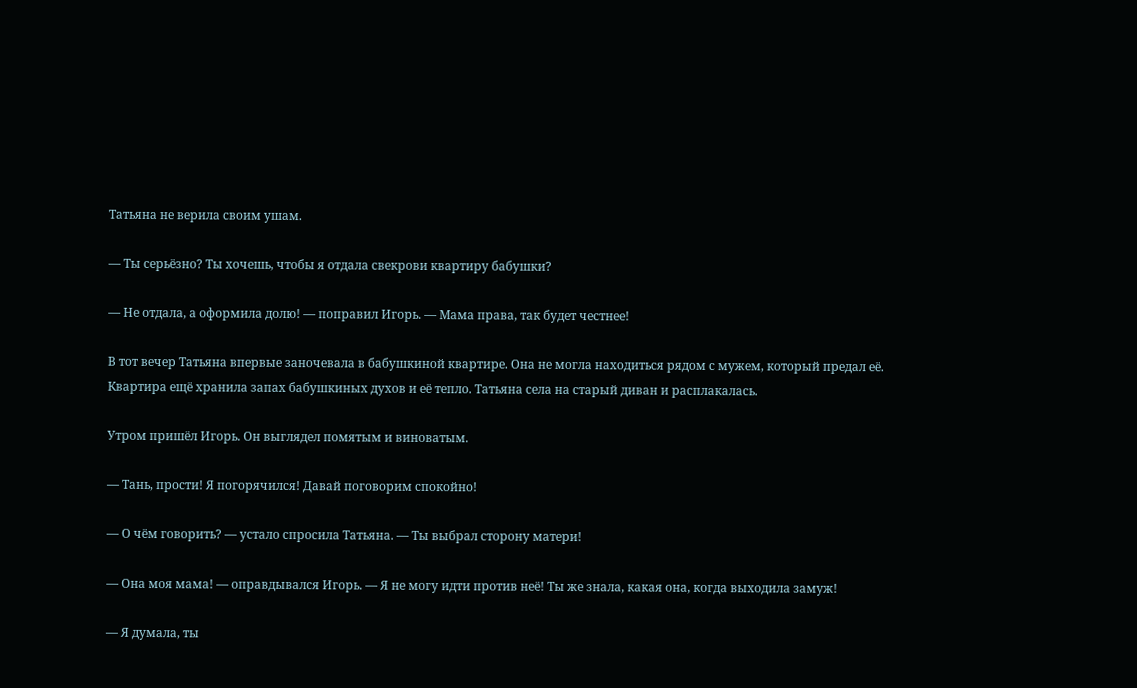Татьяна не верила своим ушам.

— Ты серьёзно? Ты хочешь, чтобы я отдала свекрови квартиру бабушки?

— Не отдала, а оформила долю! — поправил Игорь. — Мама права, так будет честнее!

В тот вечер Татьяна впервые заночевала в бабушкиной квартире. Она не могла находиться рядом с мужем, который предал её. Квартира ещё хранила запах бабушкиных духов и её тепло. Татьяна села на старый диван и расплакалась.

Утром пришёл Игорь. Он выглядел помятым и виноватым.

— Тань, прости! Я погорячился! Давай поговорим спокойно!

— О чём говорить? — устало спросила Татьяна. — Ты выбрал сторону матери!

— Она моя мама! — оправдывался Игорь. — Я не могу идти против неё! Ты же знала, какая она, когда выходила замуж!

— Я думала, ты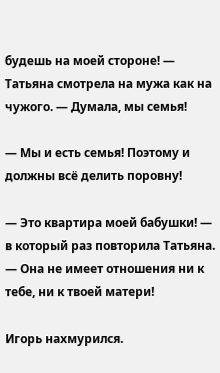будешь на моей стороне! — Татьяна смотрела на мужа как на чужого. — Думала, мы семья!

— Мы и есть семья! Поэтому и должны всё делить поровну!

— Это квартира моей бабушки! — в который раз повторила Татьяна. — Она не имеет отношения ни к тебе, ни к твоей матери!

Игорь нахмурился.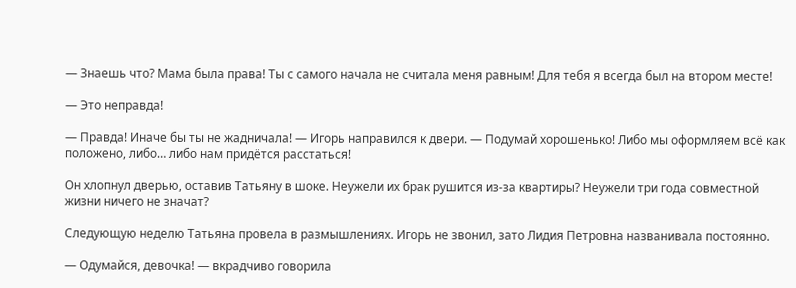— Знаешь что? Мама была права! Ты с самого начала не считала меня равным! Для тебя я всегда был на втором месте!

— Это неправда!

— Правда! Иначе бы ты не жадничала! — Игорь направился к двери. — Подумай хорошенько! Либо мы оформляем всё как положено, либо… либо нам придётся расстаться!

Он хлопнул дверью, оставив Татьяну в шоке. Неужели их брак рушится из-за квартиры? Неужели три года совместной жизни ничего не значат?

Следующую неделю Татьяна провела в размышлениях. Игорь не звонил, зато Лидия Петровна названивала постоянно.

— Одумайся, девочка! — вкрадчиво говорила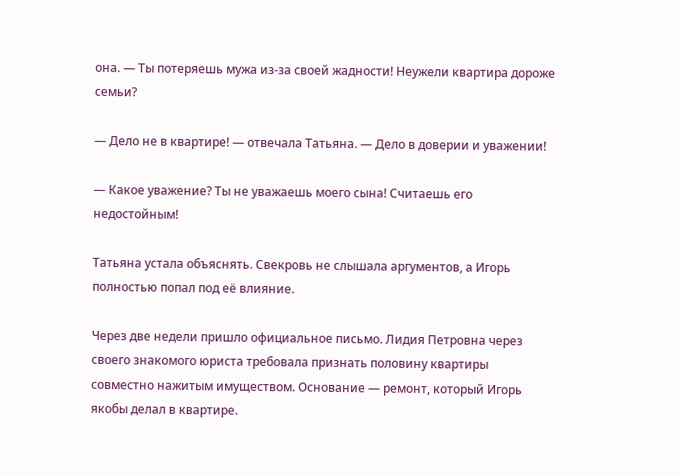она. — Ты потеряешь мужа из-за своей жадности! Неужели квартира дороже семьи?

— Дело не в квартире! — отвечала Татьяна. — Дело в доверии и уважении!

— Какое уважение? Ты не уважаешь моего сына! Считаешь его недостойным!

Татьяна устала объяснять. Свекровь не слышала аргументов, а Игорь полностью попал под её влияние.

Через две недели пришло официальное письмо. Лидия Петровна через своего знакомого юриста требовала признать половину квартиры совместно нажитым имуществом. Основание — ремонт, который Игорь якобы делал в квартире.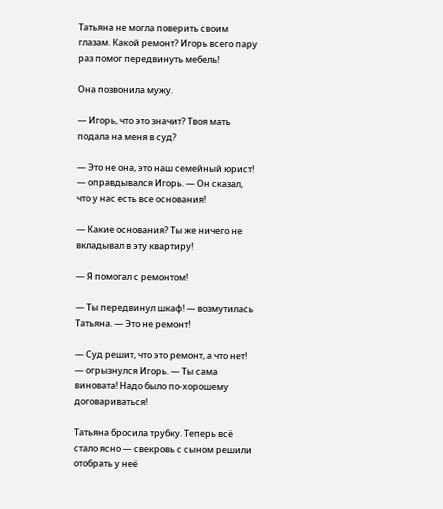Татьяна не могла поверить своим глазам. Какой ремонт? Игорь всего пару раз помог передвинуть мебель!

Она позвонила мужу.

— Игорь, что это значит? Твоя мать подала на меня в суд?

— Это не она, это наш семейный юрист! — оправдывался Игорь. — Он сказал, что у нас есть все основания!

— Какие основания? Ты же ничего не вкладывал в эту квартиру!

— Я помогал с ремонтом!

— Ты передвинул шкаф! — возмутилась Татьяна. — Это не ремонт!

— Суд решит, что это ремонт, а что нет! — огрызнулся Игорь. — Ты сама виновата! Надо было по-хорошему договариваться!

Татьяна бросила трубку. Теперь всё стало ясно — свекровь с сыном решили отобрать у неё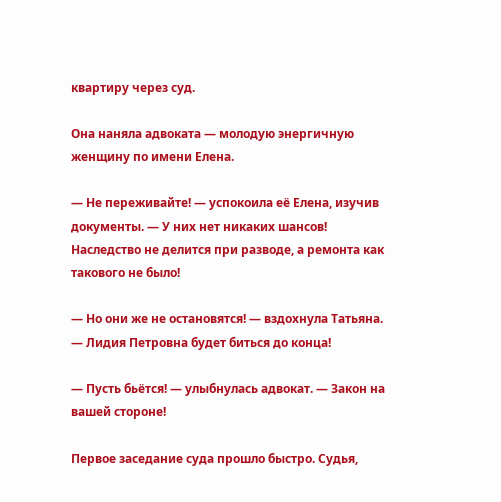квартиру через суд.

Она наняла адвоката — молодую энергичную женщину по имени Елена.

— Не переживайте! — успокоила её Елена, изучив документы. — У них нет никаких шансов! Наследство не делится при разводе, а ремонта как такового не было!

— Но они же не остановятся! — вздохнула Татьяна. — Лидия Петровна будет биться до конца!

— Пусть бьётся! — улыбнулась адвокат. — Закон на вашей стороне!

Первое заседание суда прошло быстро. Судья,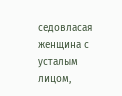седовласая женщина с усталым лицом,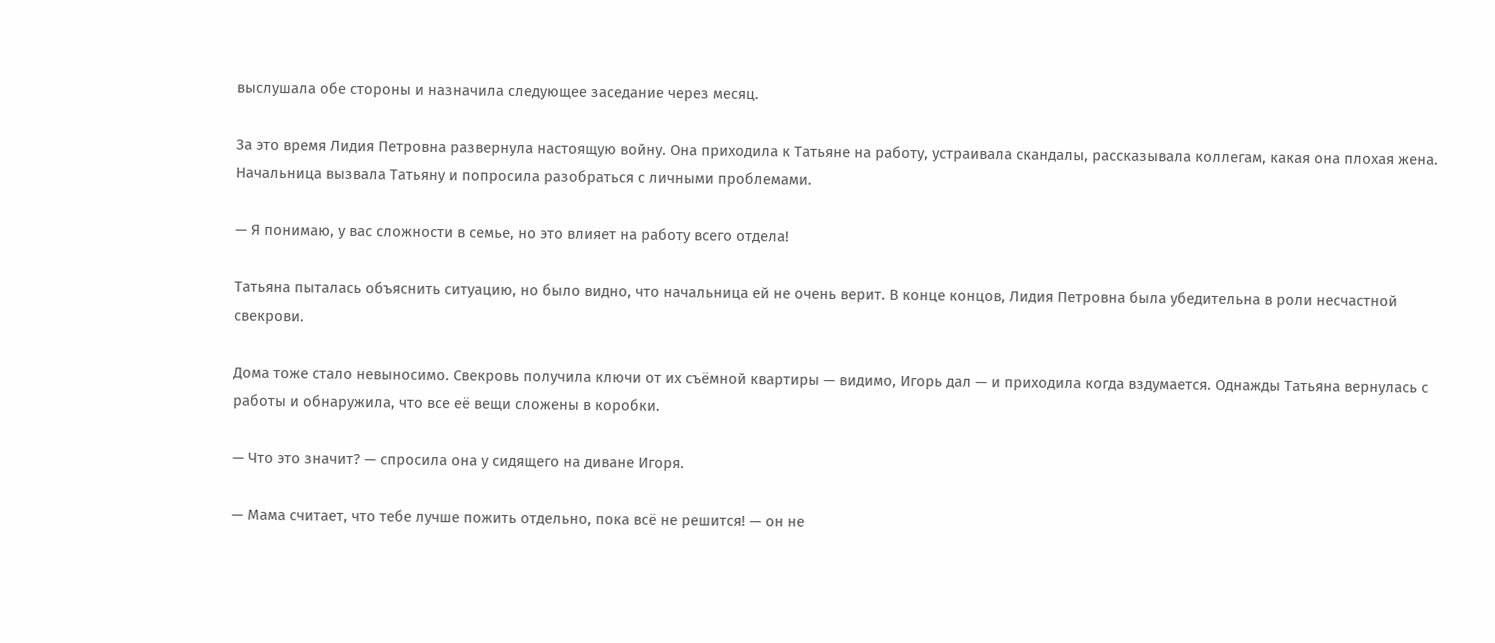выслушала обе стороны и назначила следующее заседание через месяц.

За это время Лидия Петровна развернула настоящую войну. Она приходила к Татьяне на работу, устраивала скандалы, рассказывала коллегам, какая она плохая жена. Начальница вызвала Татьяну и попросила разобраться с личными проблемами.

— Я понимаю, у вас сложности в семье, но это влияет на работу всего отдела!

Татьяна пыталась объяснить ситуацию, но было видно, что начальница ей не очень верит. В конце концов, Лидия Петровна была убедительна в роли несчастной свекрови.

Дома тоже стало невыносимо. Свекровь получила ключи от их съёмной квартиры — видимо, Игорь дал — и приходила когда вздумается. Однажды Татьяна вернулась с работы и обнаружила, что все её вещи сложены в коробки.

— Что это значит? — спросила она у сидящего на диване Игоря.

— Мама считает, что тебе лучше пожить отдельно, пока всё не решится! — он не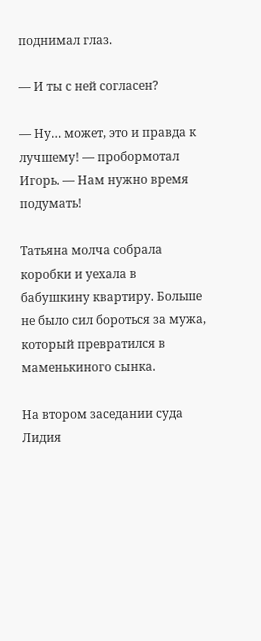поднимал глаз.

— И ты с ней согласен?

— Ну… может, это и правда к лучшему! — пробормотал Игорь. — Нам нужно время подумать!

Татьяна молча собрала коробки и уехала в бабушкину квартиру. Больше не было сил бороться за мужа, который превратился в маменькиного сынка.

На втором заседании суда Лидия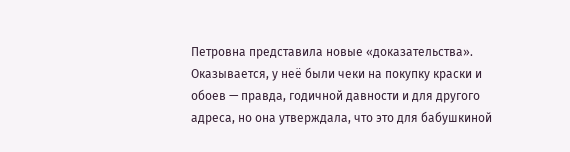Петровна представила новые «доказательства». Оказывается, у неё были чеки на покупку краски и обоев — правда, годичной давности и для другого адреса, но она утверждала, что это для бабушкиной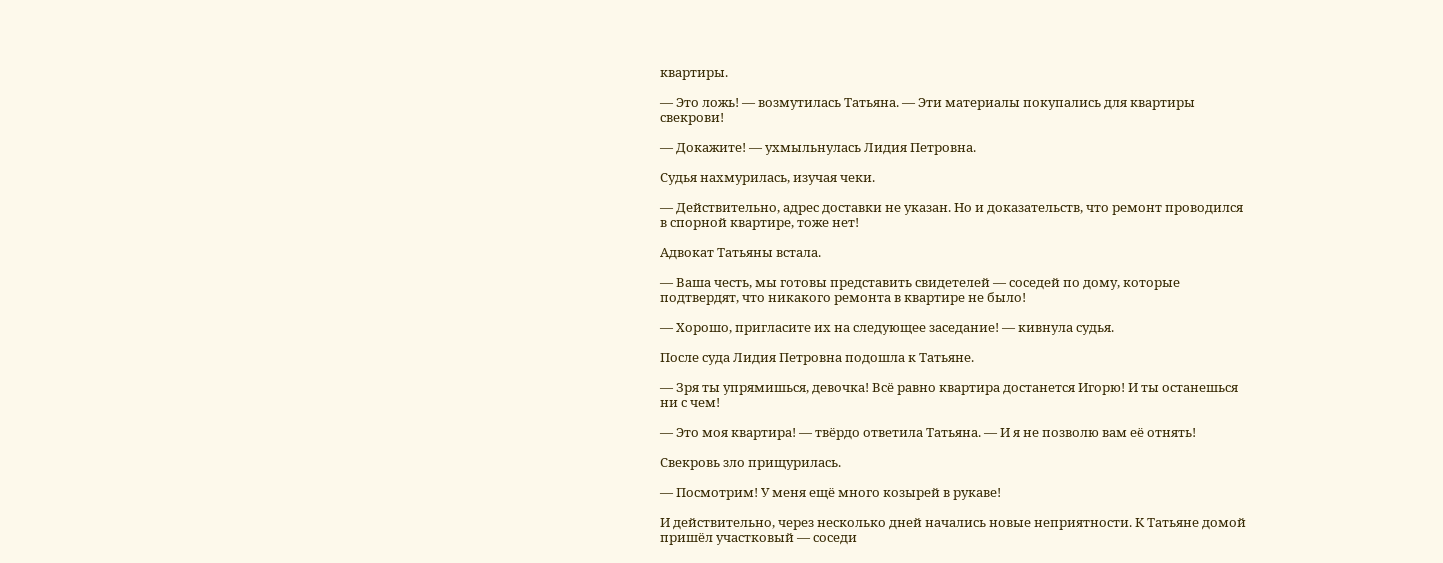квартиры.

— Это ложь! — возмутилась Татьяна. — Эти материалы покупались для квартиры свекрови!

— Докажите! — ухмыльнулась Лидия Петровна.

Судья нахмурилась, изучая чеки.

— Действительно, адрес доставки не указан. Но и доказательств, что ремонт проводился в спорной квартире, тоже нет!

Адвокат Татьяны встала.

— Ваша честь, мы готовы представить свидетелей — соседей по дому, которые подтвердят, что никакого ремонта в квартире не было!

— Хорошо, пригласите их на следующее заседание! — кивнула судья.

После суда Лидия Петровна подошла к Татьяне.

— Зря ты упрямишься, девочка! Всё равно квартира достанется Игорю! И ты останешься ни с чем!

— Это моя квартира! — твёрдо ответила Татьяна. — И я не позволю вам её отнять!

Свекровь зло прищурилась.

— Посмотрим! У меня ещё много козырей в рукаве!

И действительно, через несколько дней начались новые неприятности. К Татьяне домой пришёл участковый — соседи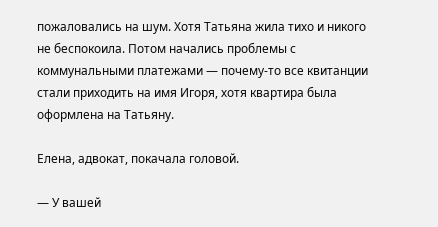пожаловались на шум. Хотя Татьяна жила тихо и никого не беспокоила. Потом начались проблемы с коммунальными платежами — почему-то все квитанции стали приходить на имя Игоря, хотя квартира была оформлена на Татьяну.

Елена, адвокат, покачала головой.

— У вашей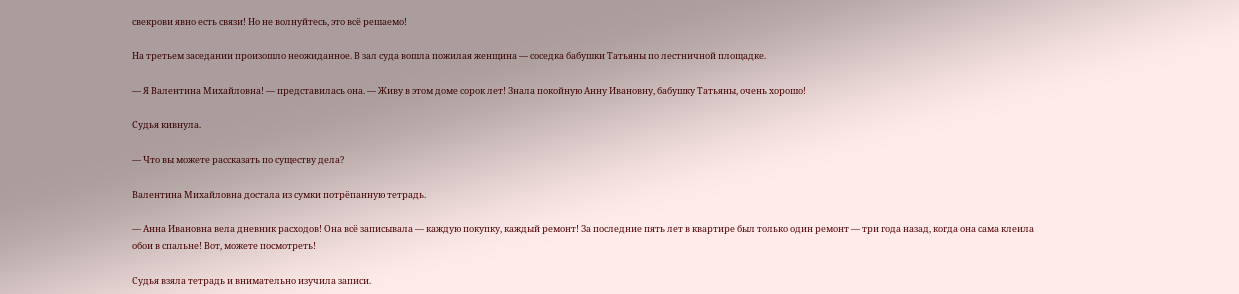свекрови явно есть связи! Но не волнуйтесь, это всё решаемо!

На третьем заседании произошло неожиданное. В зал суда вошла пожилая женщина — соседка бабушки Татьяны по лестничной площадке.

— Я Валентина Михайловна! — представилась она. — Живу в этом доме сорок лет! Знала покойную Анну Ивановну, бабушку Татьяны, очень хорошо!

Судья кивнула.

— Что вы можете рассказать по существу дела?

Валентина Михайловна достала из сумки потрёпанную тетрадь.

— Анна Ивановна вела дневник расходов! Она всё записывала — каждую покупку, каждый ремонт! За последние пять лет в квартире был только один ремонт — три года назад, когда она сама клеила обои в спальне! Вот, можете посмотреть!

Судья взяла тетрадь и внимательно изучила записи.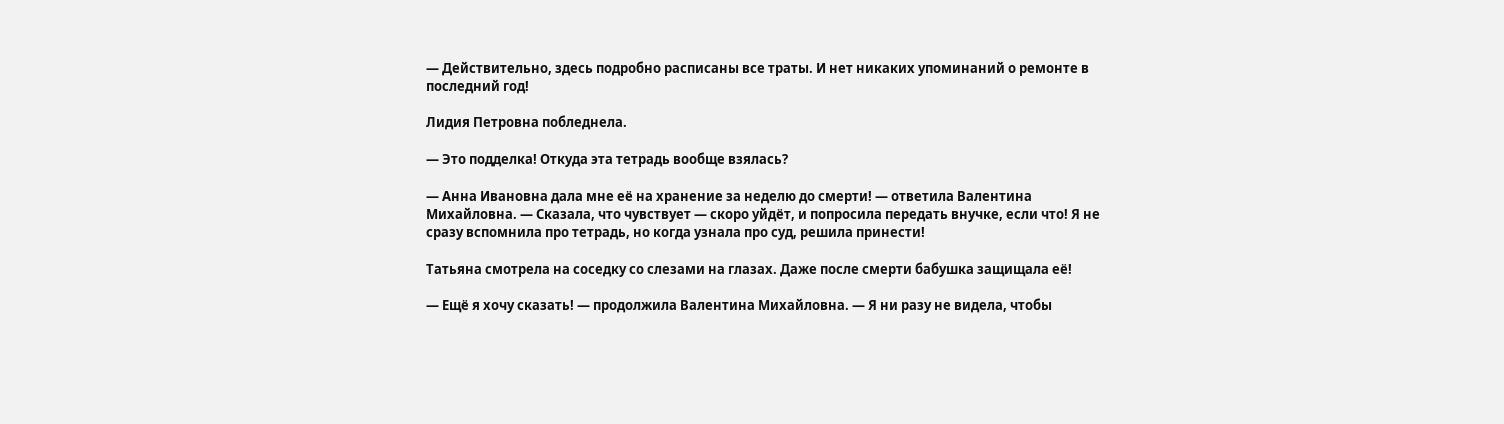— Действительно, здесь подробно расписаны все траты. И нет никаких упоминаний о ремонте в последний год!

Лидия Петровна побледнела.

— Это подделка! Откуда эта тетрадь вообще взялась?

— Анна Ивановна дала мне её на хранение за неделю до смерти! — ответила Валентина Михайловна. — Сказала, что чувствует — скоро уйдёт, и попросила передать внучке, если что! Я не сразу вспомнила про тетрадь, но когда узнала про суд, решила принести!

Татьяна смотрела на соседку со слезами на глазах. Даже после смерти бабушка защищала её!

— Ещё я хочу сказать! — продолжила Валентина Михайловна. — Я ни разу не видела, чтобы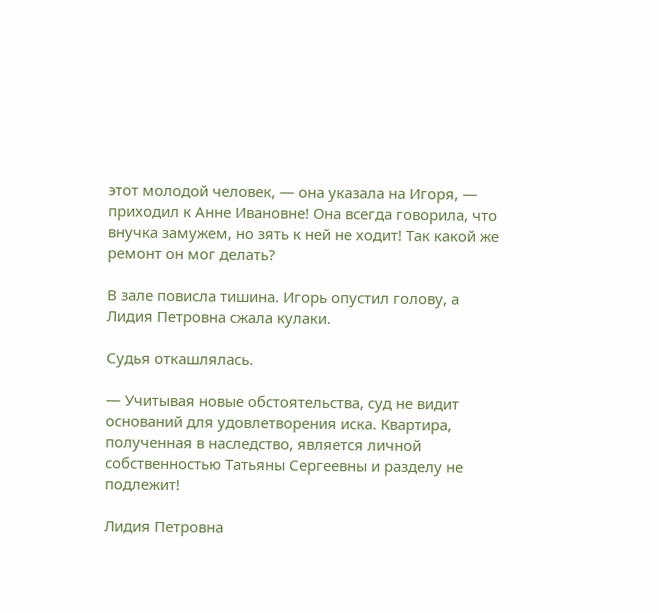этот молодой человек, — она указала на Игоря, — приходил к Анне Ивановне! Она всегда говорила, что внучка замужем, но зять к ней не ходит! Так какой же ремонт он мог делать?

В зале повисла тишина. Игорь опустил голову, а Лидия Петровна сжала кулаки.

Судья откашлялась.

— Учитывая новые обстоятельства, суд не видит оснований для удовлетворения иска. Квартира, полученная в наследство, является личной собственностью Татьяны Сергеевны и разделу не подлежит!

Лидия Петровна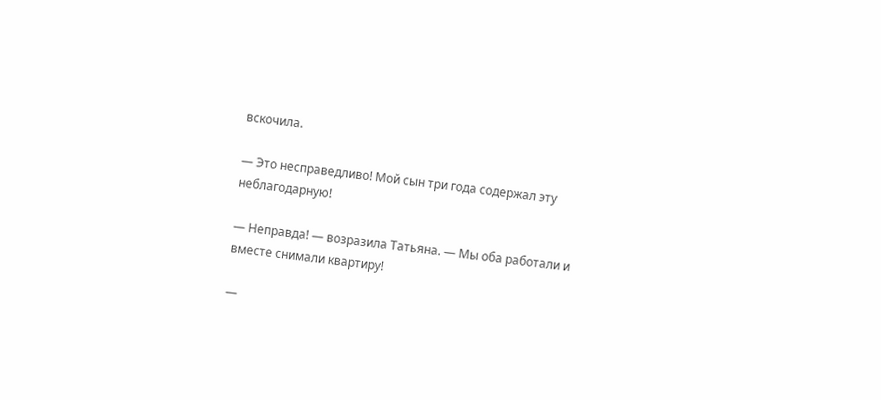вскочила.

— Это несправедливо! Мой сын три года содержал эту неблагодарную!

— Неправда! — возразила Татьяна. — Мы оба работали и вместе снимали квартиру!

—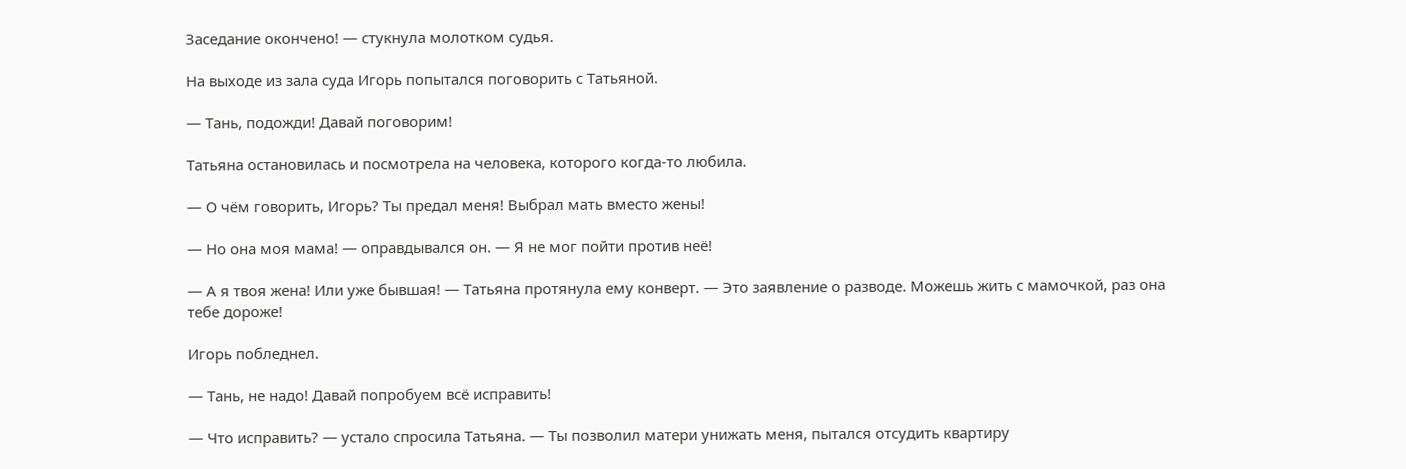Заседание окончено! — стукнула молотком судья.

На выходе из зала суда Игорь попытался поговорить с Татьяной.

— Тань, подожди! Давай поговорим!

Татьяна остановилась и посмотрела на человека, которого когда-то любила.

— О чём говорить, Игорь? Ты предал меня! Выбрал мать вместо жены!

— Но она моя мама! — оправдывался он. — Я не мог пойти против неё!

— А я твоя жена! Или уже бывшая! — Татьяна протянула ему конверт. — Это заявление о разводе. Можешь жить с мамочкой, раз она тебе дороже!

Игорь побледнел.

— Тань, не надо! Давай попробуем всё исправить!

— Что исправить? — устало спросила Татьяна. — Ты позволил матери унижать меня, пытался отсудить квартиру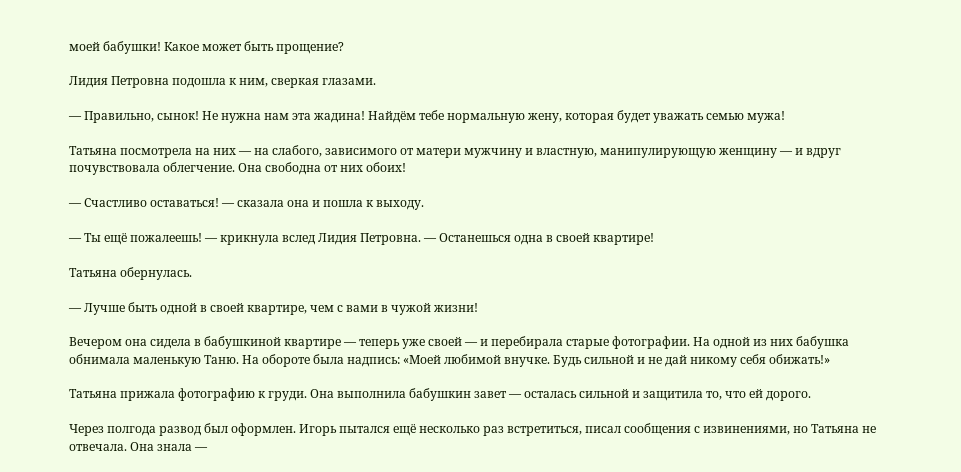моей бабушки! Какое может быть прощение?

Лидия Петровна подошла к ним, сверкая глазами.

— Правильно, сынок! Не нужна нам эта жадина! Найдём тебе нормальную жену, которая будет уважать семью мужа!

Татьяна посмотрела на них — на слабого, зависимого от матери мужчину и властную, манипулирующую женщину — и вдруг почувствовала облегчение. Она свободна от них обоих!

— Счастливо оставаться! — сказала она и пошла к выходу.

— Ты ещё пожалеешь! — крикнула вслед Лидия Петровна. — Останешься одна в своей квартире!

Татьяна обернулась.

— Лучше быть одной в своей квартире, чем с вами в чужой жизни!

Вечером она сидела в бабушкиной квартире — теперь уже своей — и перебирала старые фотографии. На одной из них бабушка обнимала маленькую Таню. На обороте была надпись: «Моей любимой внучке. Будь сильной и не дай никому себя обижать!»

Татьяна прижала фотографию к груди. Она выполнила бабушкин завет — осталась сильной и защитила то, что ей дорого.

Через полгода развод был оформлен. Игорь пытался ещё несколько раз встретиться, писал сообщения с извинениями, но Татьяна не отвечала. Она знала —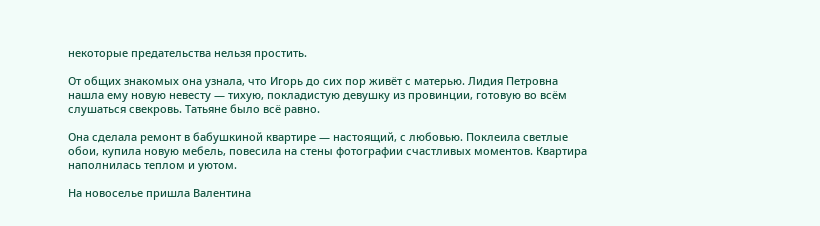некоторые предательства нельзя простить.

От общих знакомых она узнала, что Игорь до сих пор живёт с матерью. Лидия Петровна нашла ему новую невесту — тихую, покладистую девушку из провинции, готовую во всём слушаться свекровь. Татьяне было всё равно.

Она сделала ремонт в бабушкиной квартире — настоящий, с любовью. Поклеила светлые обои, купила новую мебель, повесила на стены фотографии счастливых моментов. Квартира наполнилась теплом и уютом.

На новоселье пришла Валентина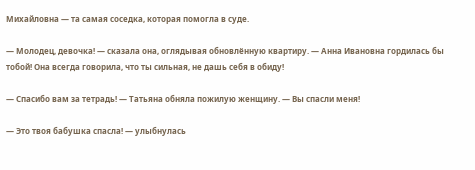Михайловна — та самая соседка, которая помогла в суде.

— Молодец, девочка! — сказала она, оглядывая обновлённую квартиру. — Анна Ивановна гордилась бы тобой! Она всегда говорила, что ты сильная, не дашь себя в обиду!

— Спасибо вам за тетрадь! — Татьяна обняла пожилую женщину. — Вы спасли меня!

— Это твоя бабушка спасла! — улыбнулась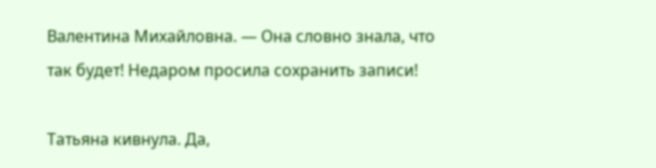Валентина Михайловна. — Она словно знала, что так будет! Недаром просила сохранить записи!

Татьяна кивнула. Да,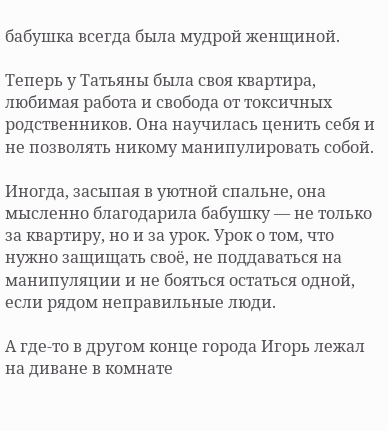бабушка всегда была мудрой женщиной.

Теперь у Татьяны была своя квартира, любимая работа и свобода от токсичных родственников. Она научилась ценить себя и не позволять никому манипулировать собой.

Иногда, засыпая в уютной спальне, она мысленно благодарила бабушку — не только за квартиру, но и за урок. Урок о том, что нужно защищать своё, не поддаваться на манипуляции и не бояться остаться одной, если рядом неправильные люди.

А где-то в другом конце города Игорь лежал на диване в комнате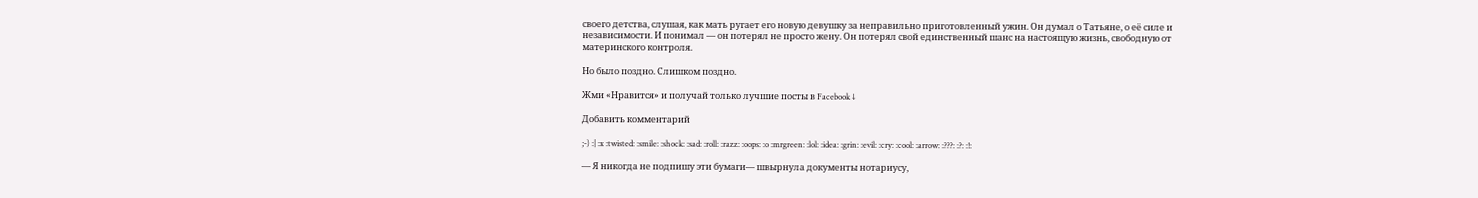своего детства, слушая, как мать ругает его новую девушку за неправильно приготовленный ужин. Он думал о Татьяне, о её силе и независимости. И понимал — он потерял не просто жену. Он потерял свой единственный шанс на настоящую жизнь, свободную от материнского контроля.

Но было поздно. Слишком поздно.

Жми «Нравится» и получай только лучшие посты в Facebook ↓

Добавить комментарий

;-) :| :x :twisted: :smile: :shock: :sad: :roll: :razz: :oops: :o :mrgreen: :lol: :idea: :grin: :evil: :cry: :cool: :arrow: :???: :?: :!:

— Я никогда не подпишу эти бумаги— швырнула документы нотариусу,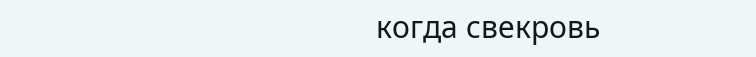когда свекровь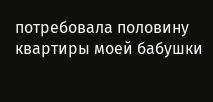потребовала половину квартиры моей бабушки